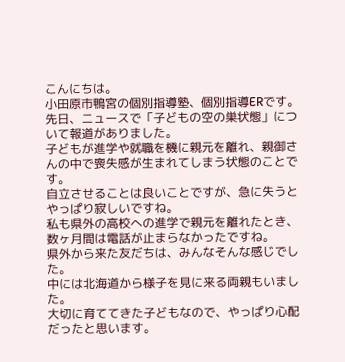こんにちは。
小田原市鴨宮の個別指導塾、個別指導ERです。
先日、ニュースで「子どもの空の巣状態」について報道がありました。
子どもが進学や就職を機に親元を離れ、親御さんの中で喪失感が生まれてしまう状態のことです。
自立させることは良いことですが、急に失うとやっぱり寂しいですね。
私も県外の高校への進学で親元を離れたとき、数ヶ月間は電話が止まらなかったですね。
県外から来た友だちは、みんなそんな感じでした。
中には北海道から様子を見に来る両親もいました。
大切に育ててきた子どもなので、やっぱり心配だったと思います。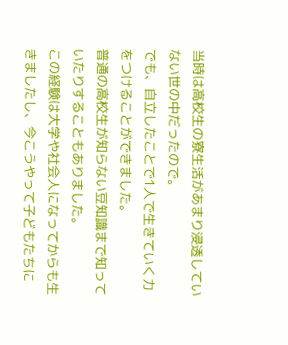当時は高校生の寮生活があまり浸透していない世の中だったので。
でも、自立したことで1人で生きていく力をつけることができました。
普通の高校生が知らない豆知識まで知っていたりすることもありました。
この経験は大学や社会人になってからも生きましたし、今こうやって子どもたちに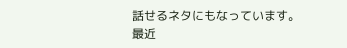話せるネタにもなっています。
最近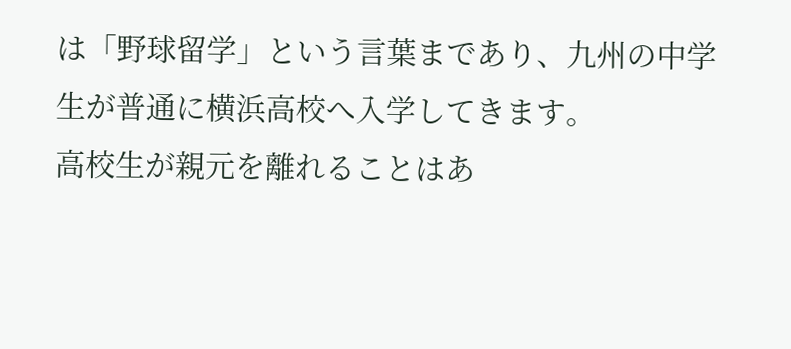は「野球留学」という言葉まであり、九州の中学生が普通に横浜高校へ入学してきます。
高校生が親元を離れることはあ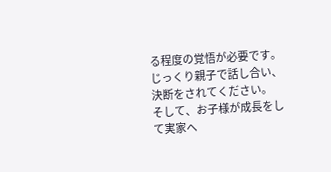る程度の覚悟が必要です。
じっくり親子で話し合い、決断をされてください。
そして、お子様が成長をして実家へ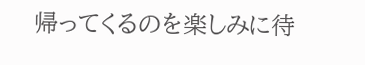帰ってくるのを楽しみに待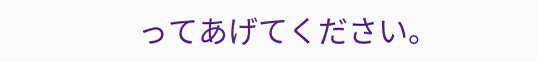ってあげてください。